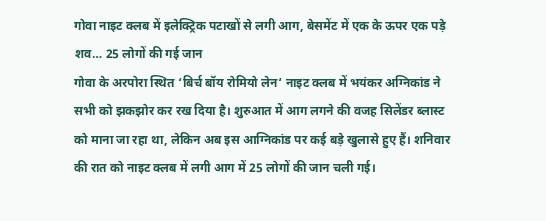गोवा नाइट क्लब में इलेक्ट्रिक पटाखों से लगी आग, बेसमेंट में एक के ऊपर एक पड़े शव… 25 लोगों की गई जान
गोवा के अरपोरा स्थित ‘बिर्च बॉय रोमियो लेन‘ नाइट क्लब में भयंकर अग्निकांड ने सभी को झकझोर कर रख दिया है। शुरुआत में आग लगने की वजह सिलेंडर ब्लास्ट को माना जा रहा था, लेकिन अब इस आग्निकांड पर कई बड़े खुलासे हुए हैं। शनिवार की रात को नाइट क्लब में लगी आग में 25 लोगों की जान चली गई।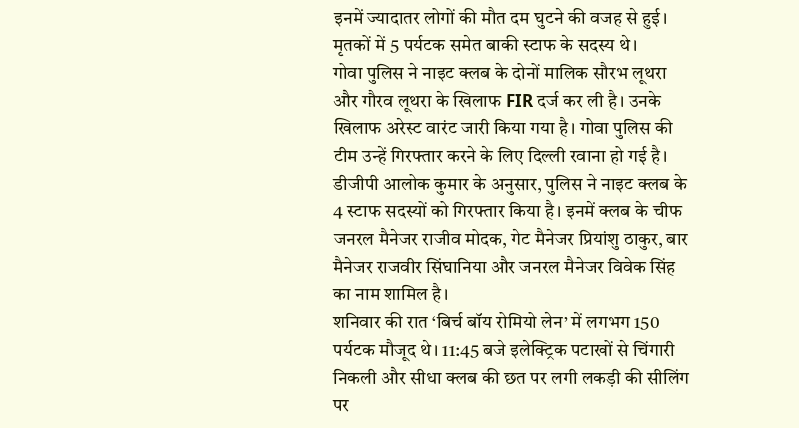इनमें ज्यादातर लोगों की मौत दम घुटने की वजह से हुई। मृतकों में 5 पर्यटक समेत बाकी स्टाफ के सदस्य थे।
गोवा पुलिस ने नाइट क्लब के दोनों मालिक सौरभ लूथरा और गौरव लूथरा के खिलाफ FIR दर्ज कर ली है। उनके खिलाफ अरेस्ट वारंट जारी किया गया है। गोवा पुलिस की टीम उन्हें गिरफ्तार करने के लिए दिल्ली रवाना हो गई है। डीजीपी आलोक कुमार के अनुसार, पुलिस ने नाइट क्लब के 4 स्टाफ सदस्यों को गिरफ्तार किया है। इनमें क्लब के चीफ जनरल मैनेजर राजीव मोदक, गेट मैनेजर प्रियांशु ठाकुर, बार मैनेजर राजवीर सिंघानिया और जनरल मैनेजर विवेक सिंह का नाम शामिल है।
शनिवार की रात ‘बिर्च बॉय रोमियो लेन’ में लगभग 150 पर्यटक मौजूद थे। 11:45 बजे इलेक्ट्रिक पटाखों से चिंगारी निकली और सीधा क्लब की छत पर लगी लकड़ी की सीलिंग पर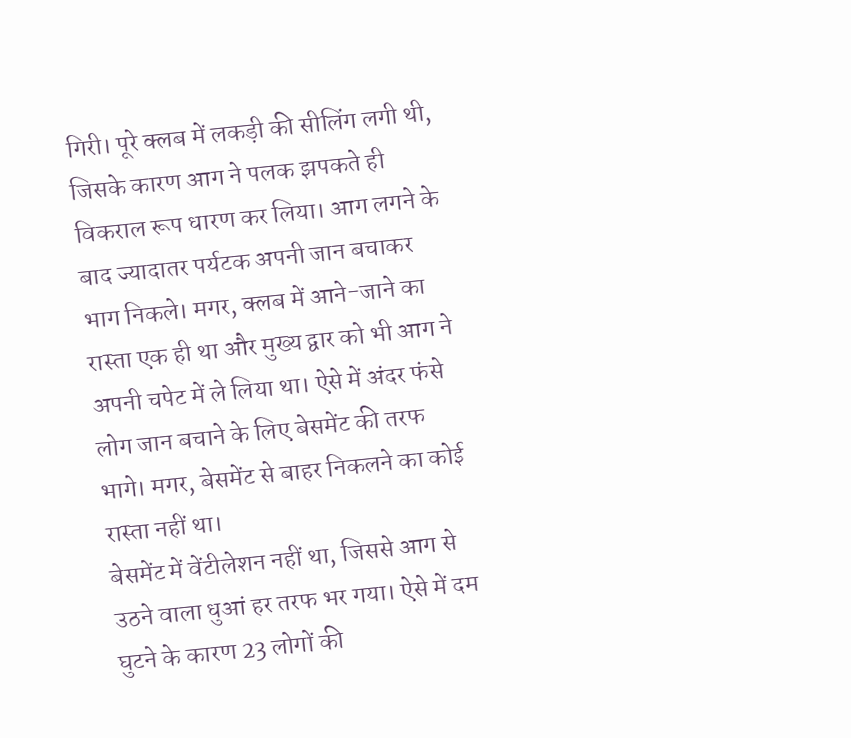गिरी। पूरे क्लब में लकड़ी की सीलिंग लगी थी, जिसके कारण आग ने पलक झपकते ही विकराल रूप धारण कर लिया। आग लगने के बाद ज्यादातर पर्यटक अपनी जान बचाकर भाग निकले। मगर, क्लब में आने-जाने का रास्ता एक ही था और मुख्य द्वार को भी आग ने अपनी चपेट में ले लिया था। ऐसे में अंदर फंसे लोग जान बचाने के लिए बेसमेंट की तरफ भागे। मगर, बेसमेंट से बाहर निकलने का कोई रास्ता नहीं था।
बेसमेंट में वेंटीलेशन नहीं था, जिससे आग से उठने वाला धुआं हर तरफ भर गया। ऐसे में दम घुटने के कारण 23 लोगों की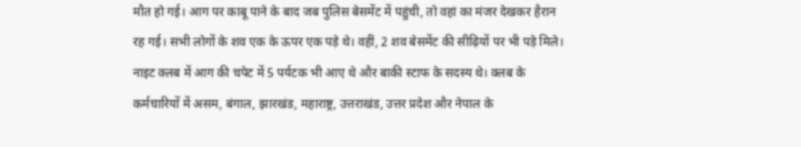मौत हो गई। आग पर काबू पाने के बाद जब पुलिस बेसमेंट में पहुंची, तो वहां का मंजर देखकर हैरान रह गई। सभी लोगों के शव एक के ऊपर एक पड़े थे। वहीं, 2 शव बेसमेंट की सीढ़ियों पर भी पड़े मिले। नाइट क्लब में आग की चपेट में 5 पर्यटक भी आए थे और बाकी स्टाफ के सदस्य थे। क्लब के कर्मचारियों में असम, बंगाल, झारखंड, महाराष्ट्र, उत्तराखंड, उत्तर प्रदेश और नेपाल के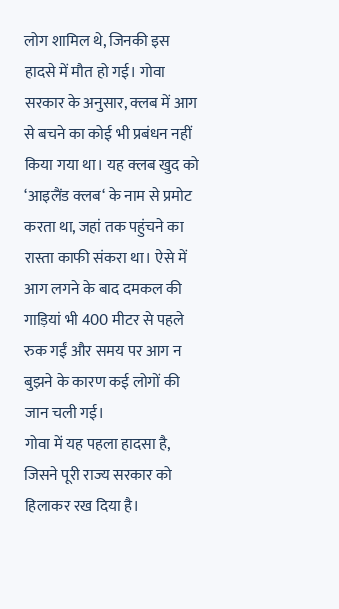लोग शामिल थे, जिनकी इस हादसे में मौत हो गई। गोवा सरकार के अनुसार, क्लब में आग से बचने का कोई भी प्रबंधन नहीं किया गया था। यह क्लब खुद को ‘आइलैंड क्लब‘ के नाम से प्रमोट करता था, जहां तक पहुंचने का रास्ता काफी संकरा था। ऐसे में आग लगने के बाद दमकल की गाड़ियां भी 400 मीटर से पहले रुक गईं और समय पर आग न बुझने के कारण कई लोगों की जान चली गई।
गोवा में यह पहला हादसा है, जिसने पूरी राज्य सरकार को हिलाकर रख दिया है।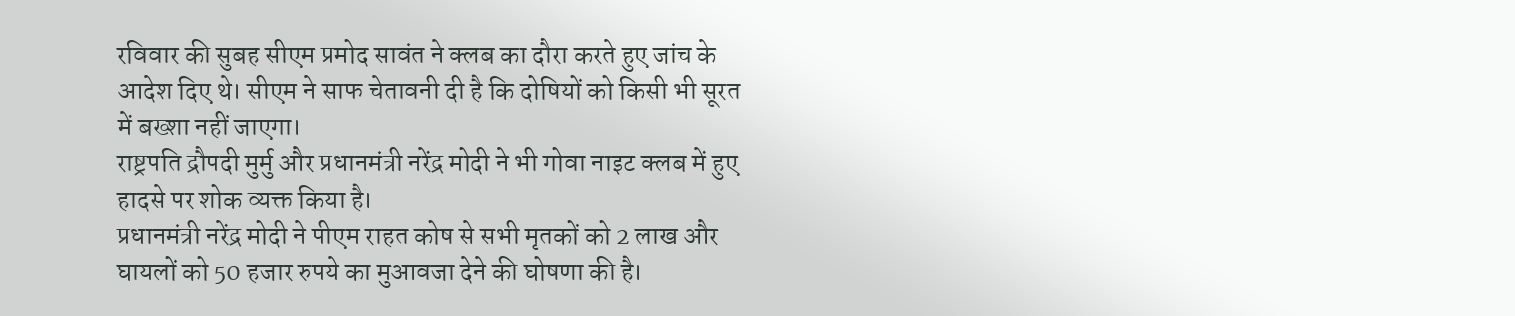रविवार की सुबह सीएम प्रमोद सावंत ने क्लब का दौरा करते हुए जांच के आदेश दिए थे। सीएम ने साफ चेतावनी दी है कि दोषियों को किसी भी सूरत में बख्शा नहीं जाएगा।
राष्ट्रपति द्रौपदी मुर्मु और प्रधानमंत्री नरेंद्र मोदी ने भी गोवा नाइट क्लब में हुए हादसे पर शोक व्यक्त किया है।
प्रधानमंत्री नरेंद्र मोदी ने पीएम राहत कोष से सभी मृतकों को 2 लाख और घायलों को 50 हजार रुपये का मुआवजा देने की घोषणा की है।